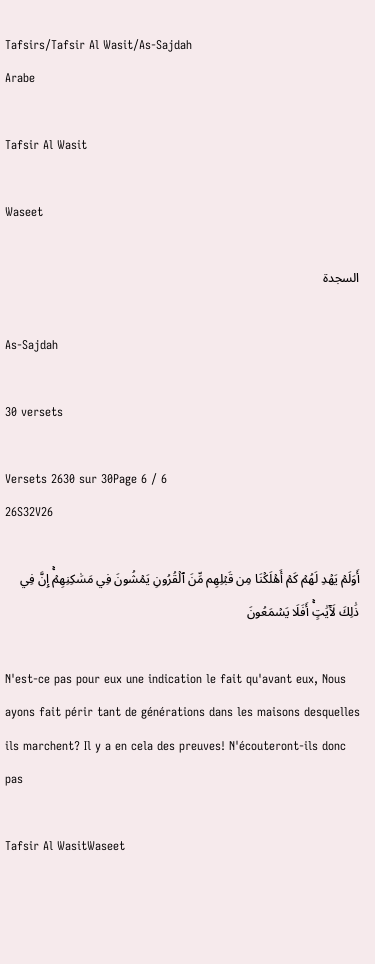Tafsirs/Tafsir Al Wasit/As-Sajdah
Arabe

Tafsir Al Wasit

Waseet

السجدة

As-Sajdah

30 versets

Versets 2630 sur 30Page 6 / 6
26S32V26

أَوَلَمۡ يَهۡدِ لَهُمۡ كَمۡ أَهۡلَكۡنَا مِن قَبۡلِهِم مِّنَ ٱلۡقُرُونِ يَمۡشُونَ فِي مَسَٰكِنِهِمۡۚ إِنَّ فِي ذَٰلِكَ لَأٓيَٰتٍۚ أَفَلَا يَسۡمَعُونَ

N'est-ce pas pour eux une indication le fait qu'avant eux, Nous ayons fait périr tant de générations dans les maisons desquelles ils marchent? Il y a en cela des preuves! N'écouteront-ils donc pas

Tafsir Al WasitWaseet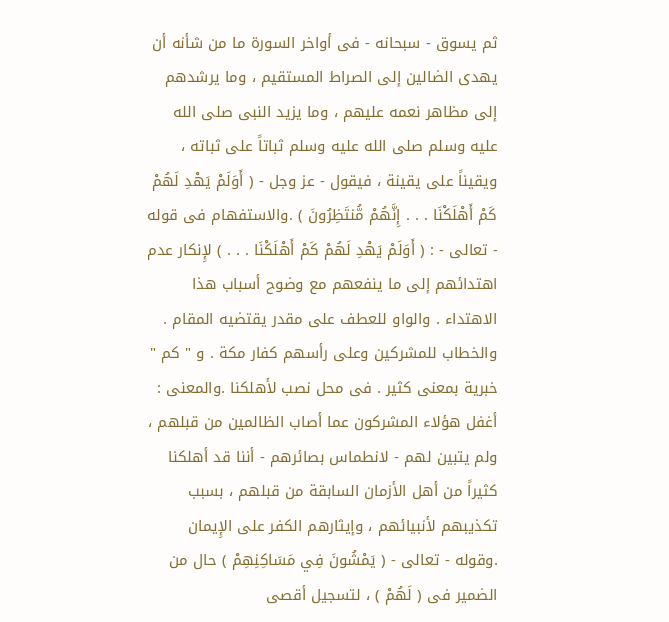ثم يسوق - سبحانه - فى أواخر السورة ما من شأنه أن يهدى الضالين إلى الصراط المستقيم ، وما يرشدهم إلى مظاهر نعمه عليهم ، وما يزيد النبى صلى الله عليه وسلم صلى الله عليه وسلم ثباتاً على ثباته ، ويقيناً على يقينة ، فيقول - عز وجل - ( أَوَلَمْ يَهْدِ لَهُمْ كَمْ أَهْلَكْنَا . . . إِنَّهُمْ مُّنتَظِرُونَ ) .والاستفهام فى قوله - تعالى - : ( أَوَلَمْ يَهْدِ لَهُمْ كَمْ أَهْلَكْنَا . . . ) لإِنكار عدم اهتدائهم إلى ما ينفعهم مع وضوح أسباب هذا الاهتداء . والواو للعطف على مقدر يقتضيه المقام . والخطاب للمشركين وعلى رأسهم كفار مكة . و " كم " خبرية بمعنى كثير . فى محل نصب لأهلكنا .والمعنى : أغفل هؤلاء المشركون عما أصاب الظالمين من قبلهم ، ولم يتبين لهم - لانطماس بصائرهم - أننا قد أهلكنا كثيراً من أهل الأزمان السابقة من قبلهم ، بسبب تكذيبهم لأنبيائهم ، وإيثارهم الكفر على الإِيمان .وقوله - تعالى - ( يَمْشُونَ فِي مَسَاكِنِهِمْ ) حال من الضمير فى ( لَهُمْ ) ، لتسجيل أقصى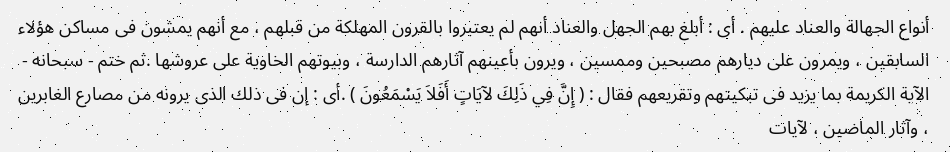أنواع الجهالة والعناد عليهم . أى : أبلغ بهم الجهل والعناد أنهم لم يعتبروا بالقرون المهلكة من قبلهم ، مع أنهم يمشون فى مساكن هؤلاء السابقين ، ويمرون على ديارهم مصبحين وممسين ، ويرون بأعينهم آثارهم الدارسة ، وبيوتهم الخاوية على عروشها .ثم ختم - سبحانه - الآية الكريمة بما يزيد فى تبكيتهم وتقريعهم فقال : ( إِنَّ فِي ذَلِكَ لآيَاتٍ أَفَلاَ يَسْمَعُونَ ) .أى : إن فى ذلك الذى يرونه من مصارع الغابرين ، وآثار الماضين ، لآيات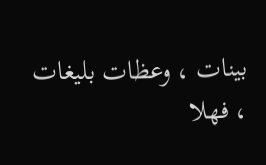بينات ، وعظات بليغات ، فهلا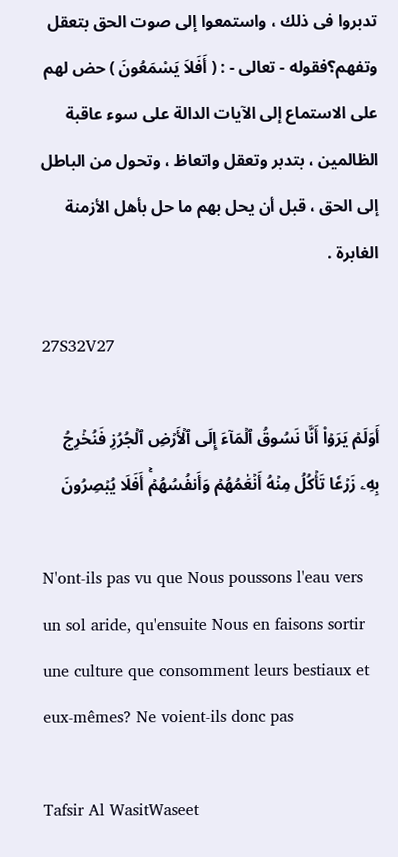تدبروا فى ذلك ، واستمعوا إلى صوت الحق بتعقل وتفهم؟فقوله - تعالى - : ( أَفَلاَ يَسْمَعُونَ ) حض لهم على الاستماع إلى الآيات الدالة على سوء عاقبة الظالمين ، بتدبر وتعقل واتعاظ ، وتحول من الباطل إلى الحق ، قبل أن يحل بهم ما حل بأهل الأزمنة الغابرة .

27S32V27

أَوَلَمۡ يَرَوۡاْ أَنَّا نَسُوقُ ٱلۡمَآءَ إِلَى ٱلۡأَرۡضِ ٱلۡجُرُزِ فَنُخۡرِجُ بِهِۦ زَرۡعٗا تَأۡكُلُ مِنۡهُ أَنۡعَٰمُهُمۡ وَأَنفُسُهُمۡۚ أَفَلَا يُبۡصِرُونَ

N'ont-ils pas vu que Nous poussons l'eau vers un sol aride, qu'ensuite Nous en faisons sortir une culture que consomment leurs bestiaux et eux-mêmes? Ne voient-ils donc pas

Tafsir Al WasitWaseet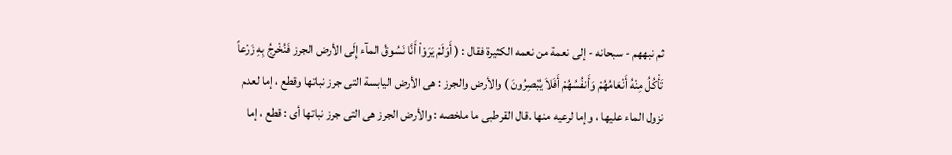ثم نبههم - سبحانه - إلى نعمة من نعمه الكثيرة فقال : ( أَوَلَمْ يَرَوْاْ أَنَّا نَسُوقُ المآء إِلَى الأرض الجرز فَنُخْرِجُ بِهِ زَرْعاً تَأْكُلُ مِنْهُ أَنْعَامُهُمْ وَأَنفُسُهُمْ أَفَلاَ يُبْصِرُونَ ) والأرض والجرز : هى الأرض اليابسة التى جرز نباتها وقطع ، إما لعدم نزول الماء عليها ، وإما لرعيه منها .قال القرطبى ما ملخصه : والأرض الجرز هى التى جرز نباتها أى : قطع ، إما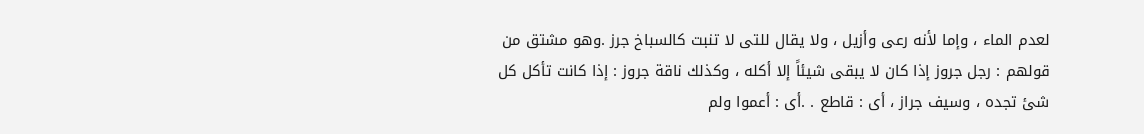لعدم الماء ، وإما لأنه رعى وأزيل ، ولا يقال للتى لا تنبت كالسباخ جرز .وهو مشتق من قولهم : رجل جروز إذا كان لا يبقى شيئاً إلا أكله ، وكذلك ناقة جروز : إذا كانت تأكل كل شئ تجده ، وسيف جراز ، أى : قاطع . .أى : أعموا ولم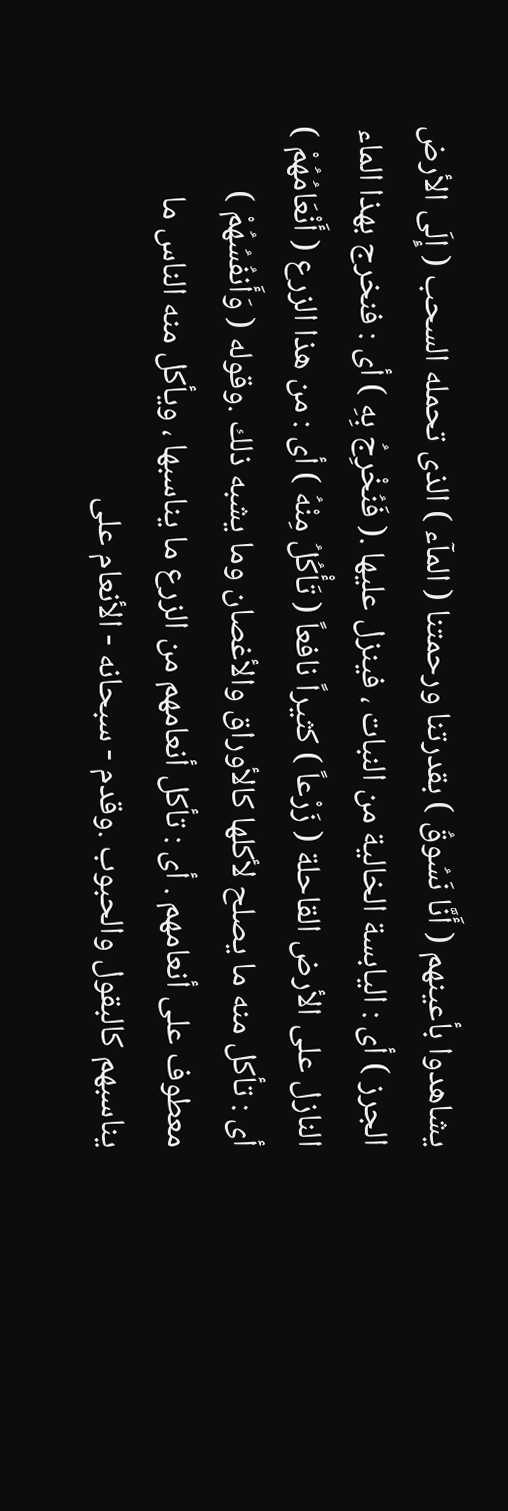يشاهدوا بأعينهم ( أَنَّا نَسُوقُ ) بقدرتنا ورحمتنا ( المآء ) الذى تحمله السحب ( إِلَى الأرض الجرز ) أى : اليابسة الخالية من النبات ، فينزل عليها .( فَنُخْرِجُ بِهِ ) أى : فنخرج بهذا الماء النازل على الأرض القاحلة ( زَرْعاً ) كثيراً نافعاً ( تَأْكُلُ مِنْهُ ) أى : من هذا الزرع ( أَنْعَامُهُمْ ) أى : تأكل منه ما يصلح لأكلها كالأوراق والأغصان وما يشبه ذلك .وقوله ( وَأَنفُسُهُمْ ) معطوف على أنعامهم . أى : تأكل أنعامهم من الزرع ما يناسبها ، ويأكل منه الناس ما يناسبهم كالبقول والحبوب .وقدم - سبحانه - الأنعام على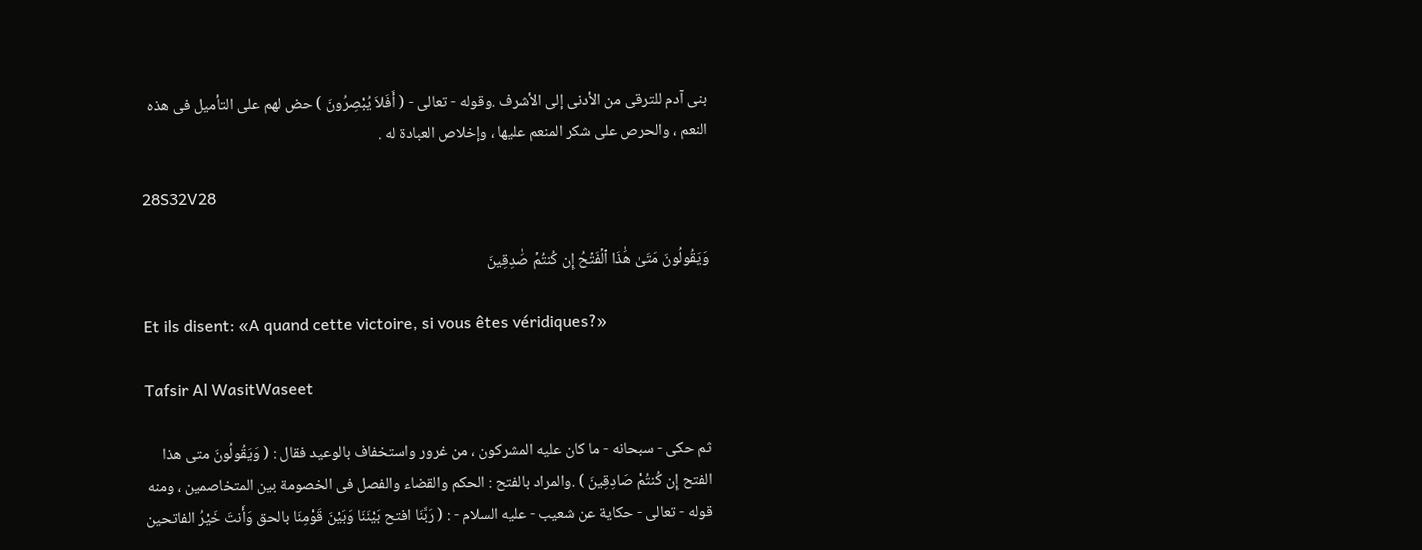بنى آدم للترقى من الأدنى إلى الأشرف .وقوله - تعالى - ( أَفَلاَ يُبْصِرُونَ ) حض لهم على التأميل فى هذه النعم ، والحرص على شكر المنعم عليها ، وإخلاص العبادة له .

28S32V28

وَيَقُولُونَ مَتَىٰ هَٰذَا ٱلۡفَتۡحُ إِن كُنتُمۡ صَٰدِقِينَ

Et ils disent: «A quand cette victoire, si vous êtes véridiques?»

Tafsir Al WasitWaseet

ثم حكى - سبحانه - ما كان عليه المشركون ، من غرور واستخفاف بالوعيد فقال : ( وَيَقُولُونَ متى هذا الفتح إِن كُنتُمْ صَادِقِينَ ) .والمراد بالفتح : الحكم والقضاء والفصل فى الخصومة بين المتخاصمين ، ومنه قوله - تعالى - حكاية عن شعيب - عليه السلام - : ( رَبَّنَا افتح بَيْنَنَا وَبَيْنَ قَوْمِنَا بالحق وَأَنتَ خَيْرُ الفاتحين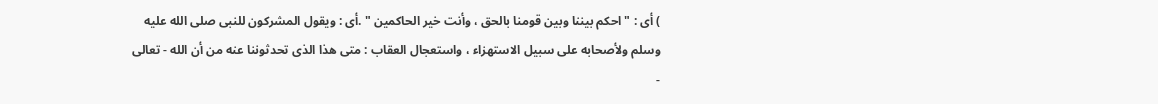) أى : " احكم بيننا وبين قومنا بالحق ، وأنت خير الحاكمين " .أى : ويقول المشركون للنبى صلى الله عليه وسلم ولأصحابه على سبيل الاستهزاء ، واستعجال العقاب : متى هذا الذى تحدثوننا عنه من أن الله - تعالى -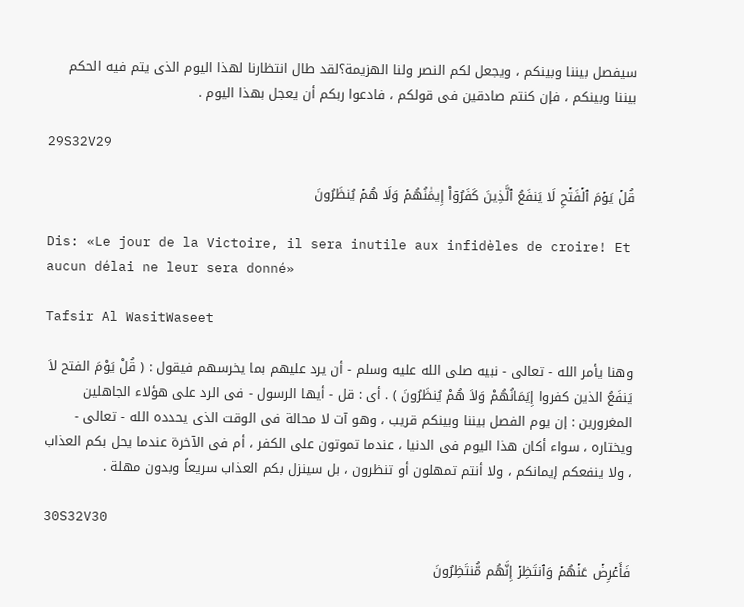سيفصل بيننا وبينكم ، ويجعل لكم النصر ولنا الهزيمة؟لقد طال انتظارنا لهذا اليوم الذى يتم فيه الحكم بيننا وبينكم ، فإن كنتم صادقين فى قولكم ، فادعوا ربكم أن يعجل بهذا اليوم .

29S32V29

قُلۡ يَوۡمَ ٱلۡفَتۡحِ لَا يَنفَعُ ٱلَّذِينَ كَفَرُوٓاْ إِيمَٰنُهُمۡ وَلَا هُمۡ يُنظَرُونَ

Dis: «Le jour de la Victoire, il sera inutile aux infidèles de croire! Et aucun délai ne leur sera donné»

Tafsir Al WasitWaseet

وهنا يأمر الله - تعالى - نبيه صلى الله عليه وسلم - أن يرد عليهم بما يخرسهم فيقول : ( قُلْ يَوْمَ الفتح لاَ يَنفَعُ الذين كفروا إِيَمَانُهُمْ وَلاَ هُمْ يُنظَرُونَ ) . أى : قل - أيها الرسول - فى الرد على هؤلاء الجاهلين المغرورين : إن يوم الفصل بيننا وبينكم قريب ، وهو آت لا محالة فى الوقت الذى يحدده الله - تعالى - ويختاره ، سواء أكان هذا اليوم فى الدنيا ، عندما تموتون على الكفر ، أم فى الآخرة عندما يحل بكم العذاب ، ولا ينفعكم إيمانكم ، ولا أنتم تمهلون أو تنظرون ، بل سينزل بكم العذاب سريعاً وبدون مهلة .

30S32V30

فَأَعۡرِضۡ عَنۡهُمۡ وَٱنتَظِرۡ إِنَّهُم مُّنتَظِرُونَ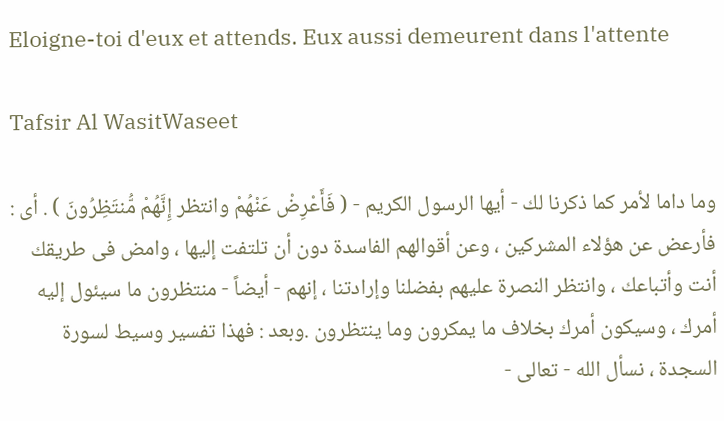Eloigne-toi d'eux et attends. Eux aussi demeurent dans l'attente

Tafsir Al WasitWaseet

وما داما لأمر كما ذكرنا لك - أيها الرسول الكريم - ( فَأَعْرِضْ عَنْهُمْ وانتظر إِنَّهُمْ مُّنتَظِرُونَ ) . أى : فأرعض عن هؤلاء المشركين ، وعن أقوالهم الفاسدة دون أن تلتفت إليها ، وامض فى طريقك أنت وأتباعك ، وانتظر النصرة عليهم بفضلنا وإرادتنا ، إنهم - أيضاً - منتظرون ما سيئول إليه أمرك ، وسيكون أمرك بخلاف ما يمكرون وما ينتظرون .وبعد : فهذا تفسير وسيط لسورة السجدة ، نسأل الله - تعالى -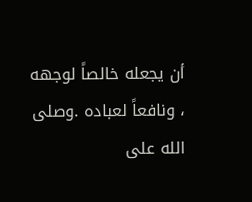أن يجعله خالصاً لوجهه ، ونافعاً لعباده .وصلى الله على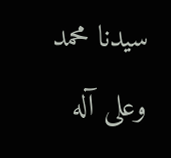سيدنا محمد وعلى آله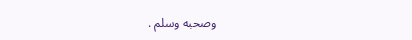وصحبه وسلم .